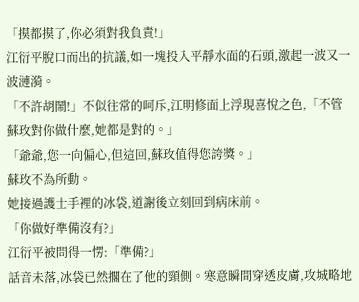「摸都摸了,你必須對我負責!」
江衍平脫口而出的抗議,如一塊投入平靜水面的石頭,激起一波又一波漣漪。
「不許胡鬧!」不似往常的呵斥,江明修面上浮現喜悅之色,「不管蘇玫對你做什麼,她都是對的。」
「爺爺,您一向偏心,但這回,蘇玫值得您誇獎。」
蘇玫不為所動。
她接過護士手裡的冰袋,道謝後立刻回到病床前。
「你做好準備沒有?」
江衍平被問得一愣:「準備?」
話音未落,冰袋已然擱在了他的頸側。寒意瞬間穿透皮膚,攻城略地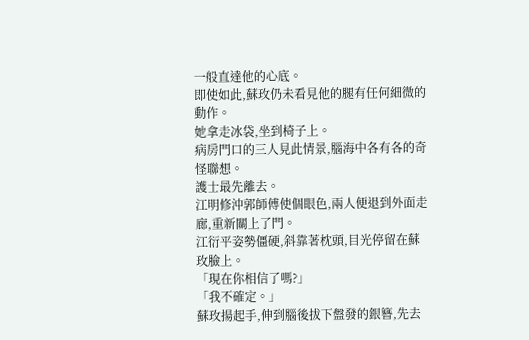一般直達他的心底。
即使如此,蘇玫仍未看見他的腿有任何細微的動作。
她拿走冰袋,坐到椅子上。
病房門口的三人見此情景,腦海中各有各的奇怪聯想。
護士最先離去。
江明修沖郭師傅使個眼色,兩人便退到外面走廊,重新關上了門。
江衍平姿勢僵硬,斜靠著枕頭,目光停留在蘇玫臉上。
「現在你相信了嗎?」
「我不確定。」
蘇玫揚起手,伸到腦後拔下盤發的銀簪,先去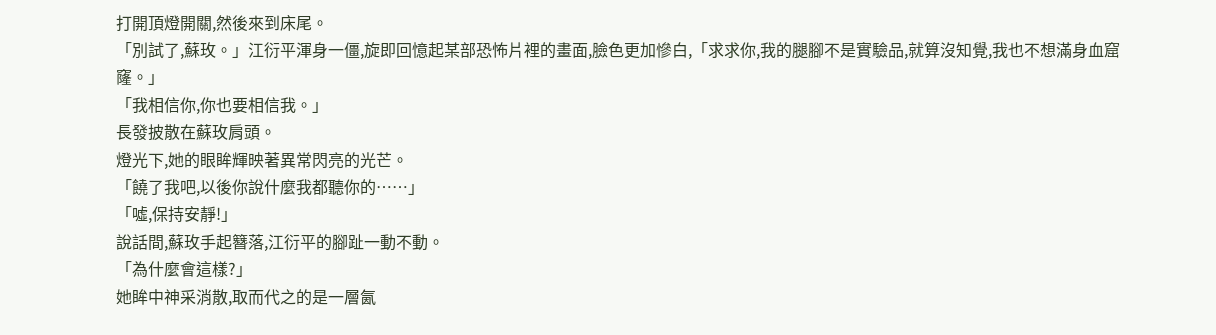打開頂燈開關,然後來到床尾。
「別試了,蘇玫。」江衍平渾身一僵,旋即回憶起某部恐怖片裡的畫面,臉色更加慘白,「求求你,我的腿腳不是實驗品,就算沒知覺,我也不想滿身血窟窿。」
「我相信你,你也要相信我。」
長發披散在蘇玫肩頭。
燈光下,她的眼眸輝映著異常閃亮的光芒。
「饒了我吧,以後你說什麼我都聽你的……」
「噓,保持安靜!」
說話間,蘇玫手起簪落,江衍平的腳趾一動不動。
「為什麼會這樣?」
她眸中神采消散,取而代之的是一層氤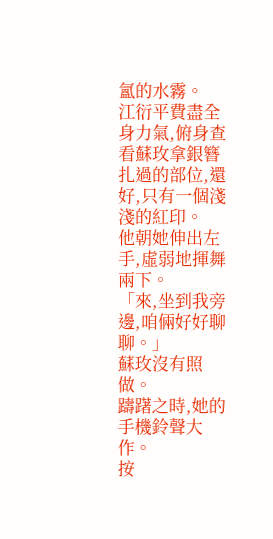氳的水霧。
江衍平費盡全身力氣,俯身查看蘇玫拿銀簪扎過的部位,還好,只有一個淺淺的紅印。
他朝她伸出左手,虛弱地揮舞兩下。
「來,坐到我旁邊,咱倆好好聊聊。」
蘇玫沒有照做。
躊躇之時,她的手機鈴聲大作。
按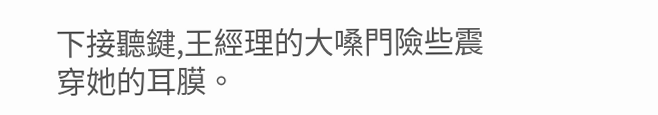下接聽鍵,王經理的大嗓門險些震穿她的耳膜。